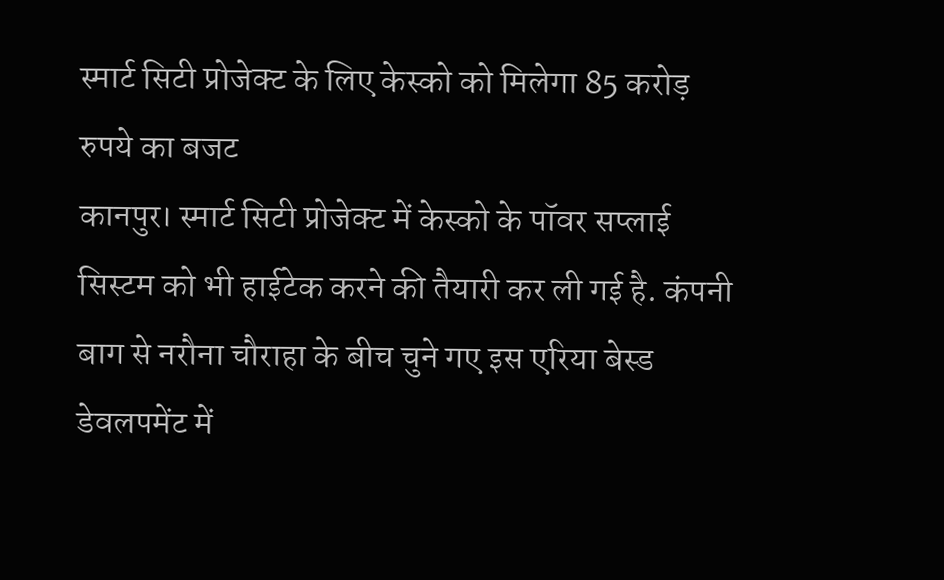स्मार्ट सिटी प्रोजेक्ट के लिए केस्को को मिलेगा 85 करोड़ रुपये का बजट
कानपुर। स्मार्ट सिटी प्रोजेक्ट में केस्को के पॉवर सप्लाई सिस्टम को भी हाईटेक करने की तैयारी कर ली गई है. कंपनी बाग से नरौना चौराहा के बीच चुने गए इस एरिया बेस्ड डेवलपमेंट में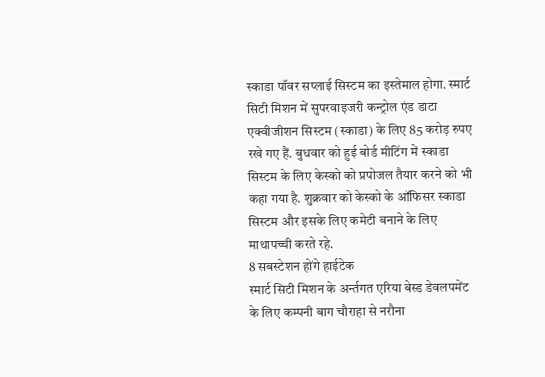स्काडा पॉवर सप्लाई सिस्टम का इस्तेमाल होगा. स्मार्ट सिटी मिशन में सुपरवाइजरी कन्ट्रोल एंड डाटा एक्वीजीशन सिस्टम (स्काडा) के लिए 85 करोड़ रुपए रखे गए हैं. बुधवार को हुई बोर्ड मीटिंग में स्काडा सिस्टम के लिए केस्को को प्रपोजल तैयार करने को भी कहा गया है. शुक्रवार को केस्को के ऑफिसर स्काडा सिस्टम और इसके लिए कमेटी बनाने के लिए माथापच्ची करते रहे.
8 सबस्टेशन होंगे हाईटेक
स्मार्ट सिटी मिशन के अर्न्तगत एरिया बेस्ड डेवलपमेंट के लिए कम्पनी बाग चौराहा से नरौना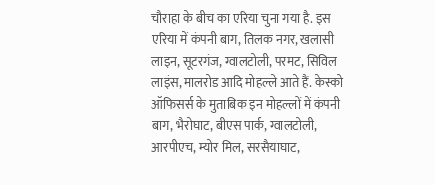चौराहा के बीच का एरिया चुना गया है. इस एरिया में कंपनी बाग, तिलक नगर, खलासी लाइन, सूटरगंज, ग्वालटोली, परमट, सिविल लाइंस, मालरोड आदि मोहल्ले आते हैं. केस्को ऑफिसर्स के मुताबिक इन मोहल्लों में कंपनी बाग, भैरोघाट, बीएस पार्क, ग्वालटोली, आरपीएच, म्योर मिल, सरसैयाघाट,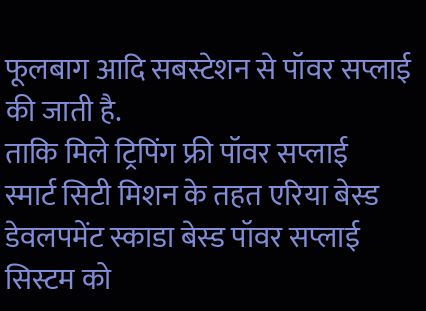फूलबाग आदि सबस्टेशन से पॉवर सप्लाई की जाती है.
ताकि मिले ट्रिपिंग फ्री पॉवर सप्लाई
स्मार्ट सिटी मिशन के तहत एरिया बेस्ड डेवलपमेंट स्काडा बेस्ड पॉवर सप्लाई सिस्टम को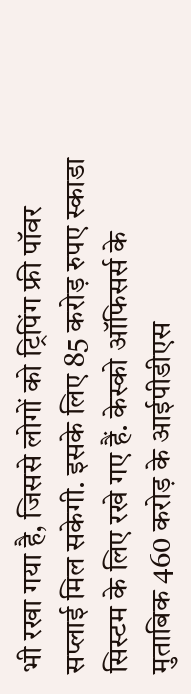भी रखा गया है, जिससे लोगों को ट्रिपिंग फ्री पॉवर सप्लाई मिल सकेगी. इसके लिए 85 करोड़ रुपए स्काडा सिस्टम के लिए रखे गए हैं. केस्को ऑफिसर्स के मुताबिक 460 करोड़ के आईपीडीएस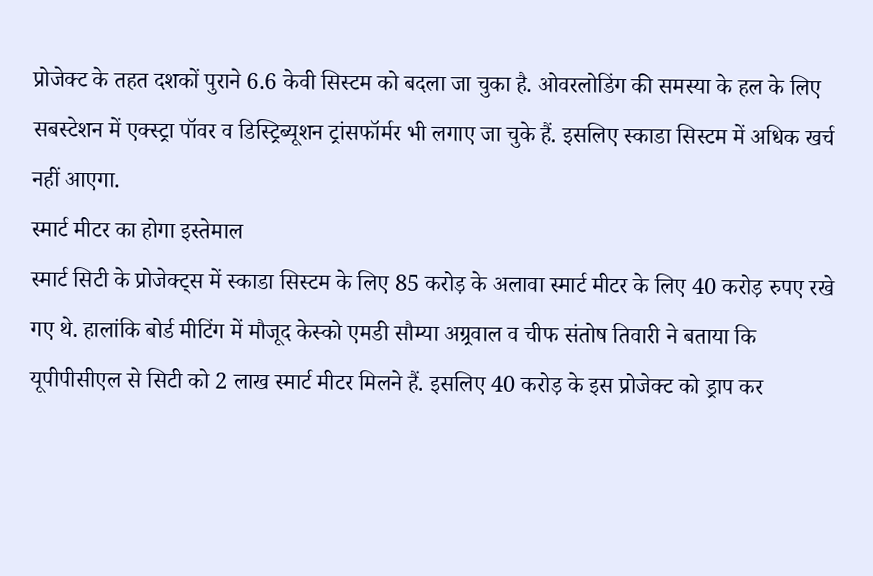प्रोजेक्ट के तहत दशकों पुराने 6.6 केवी सिस्टम को बदला जा चुका है. ओवरलोडिंग की समस्या के हल के लिए सबस्टेशन में एक्स्ट्रा पॉवर व डिस्ट्रिब्यूशन ट्रांसफॉर्मर भी लगाए जा चुके हैं. इसलिए स्काडा सिस्टम में अधिक खर्च नहीं आएगा.
स्मार्ट मीटर का होगा इस्तेमाल
स्मार्ट सिटी के प्रोजेक्ट्स में स्काडा सिस्टम के लिए 85 करोड़ के अलावा स्मार्ट मीटर के लिए 40 करोड़ रुपए रखे गए थे. हालांकि बोर्ड मीटिंग में मौजूद केस्को एमडी सौम्या अग्र्रवाल व चीफ संतोष तिवारी ने बताया कि यूपीपीसीएल से सिटी को 2 लाख स्मार्ट मीटर मिलने हैं. इसलिए 40 करोड़ के इस प्रोजेक्ट को ड्राप कर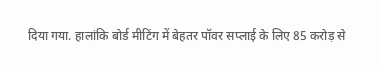दिया गया. हालांकि बोर्ड मीटिंग में बेहतर पॉवर सप्लाई के लिए 85 करोड़ से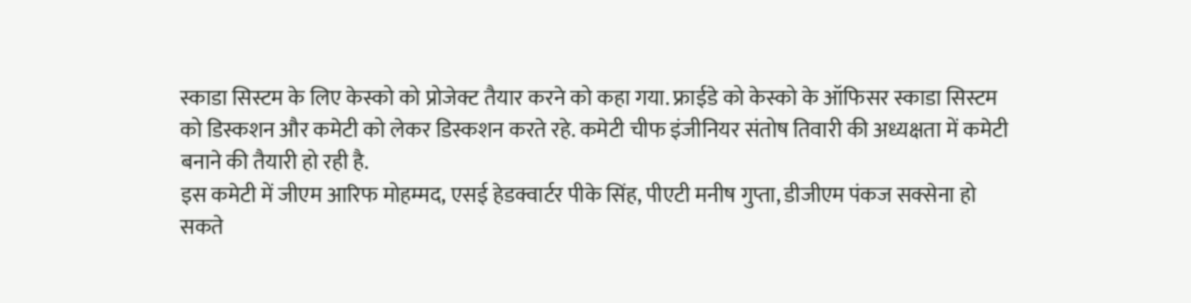स्काडा सिस्टम के लिए केस्को को प्रोजेक्ट तैयार करने को कहा गया. फ्राईडे को केस्को के ऑफिसर स्काडा सिस्टम को डिस्कशन और कमेटी को लेकर डिस्कशन करते रहे. कमेटी चीफ इंजीनियर संतोष तिवारी की अध्यक्षता में कमेटी बनाने की तैयारी हो रही है.
इस कमेटी में जीएम आरिफ मोहम्मद, एसई हेडक्वार्टर पीके सिंह, पीएटी मनीष गुप्ता, डीजीएम पंकज सक्सेना हो सकते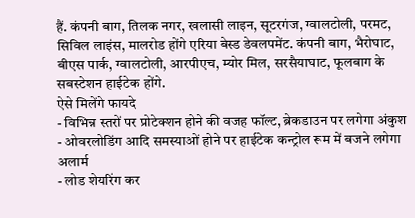हैं. कंपनी बाग, तिलक नगर, खलासी लाइन, सूटरगंज, ग्वालटोली, परमट, सिविल लाइंस, मालरोड होंगे एरिया बेस्ड डेवलपमेंट. कंपनी बाग, भैरोघाट, बीएस पार्क, ग्वालटोली, आरपीएच, म्योर मिल, सरसैयाघाट, फूलबाग के सबस्टेशन हाईटेक होंगे.
ऐसे मिलेंगे फायदे
- विभिन्न स्तरों पर प्रोटेक्शन होने की वजह फॉल्ट, ब्रेकडाउन पर लगेगा अंकुश
- ओवरलोडिंग आदि समस्याओं होने पर हाईटेक कन्ट्रोल रूम में बजने लगेगा अलार्म
- लोड शेयरिंग कर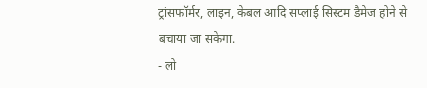ट्रांसफॉर्मर, लाइन, केबल आदि सप्लाई सिस्टम डैमेज होने से बचाया जा सकेगा.
- लो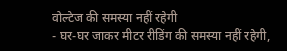वोल्टेज की समस्या नहीं रहेगी
- घर-घर जाकर मीटर रीडिंग की समस्या नहीं रहेगी,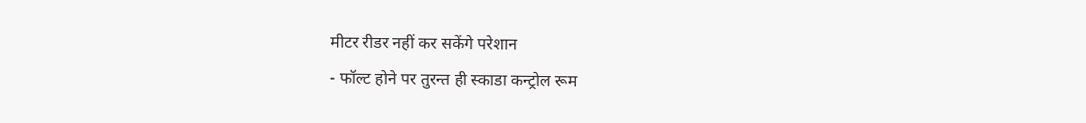मीटर रीडर नहीं कर सकेंगे परेशान
- फॉल्ट होने पर तुरन्त ही स्काडा कन्ट्रोल रूम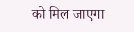को मिल जाएगा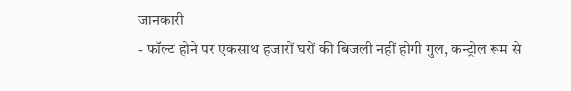जानकारी
- फॉल्ट होने पर एकसाथ हजारों घरों की बिजली नहीं होगी गुल, कन्ट्रोल रूम से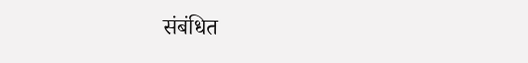संबंधित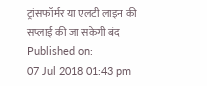ट्रांसफॉर्मर या एलटी लाइन की सप्लाई की जा सकेगी बंद
Published on:
07 Jul 2018 01:43 pm